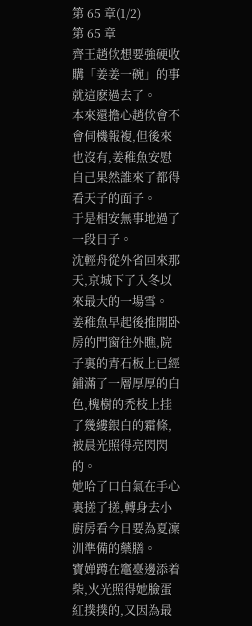第 65 章(1/2)
第 65 章
齊王趙佽想要強硬收購「姜姜一碗」的事就這麽過去了。
本來還擔心趙佽會不會伺機報複,但後來也沒有,姜稚魚安慰自己果然誰來了都得看天子的面子。
于是相安無事地過了一段日子。
沈輕舟從外省回來那天,京城下了入冬以來最大的一場雪。
姜稚魚早起後推開卧房的門窗往外瞧,院子裏的青石板上已經鋪滿了一層厚厚的白色,槐樹的禿枝上挂了幾縷銀白的霜條,被晨光照得亮閃閃的。
她哈了口白氣在手心裏搓了搓,轉身去小廚房看今日要為夏凜汌準備的藥膳。
寶婵蹲在竈臺邊添着柴,火光照得她臉蛋紅撲撲的,又因為最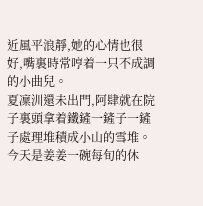近風平浪靜,她的心情也很好,嘴裏時常哼着一只不成調的小曲兒。
夏凜汌還未出門,阿肆就在院子裏頭拿着鐵鏟一鏟子一鏟子處理堆積成小山的雪堆。
今天是姜姜一碗每旬的休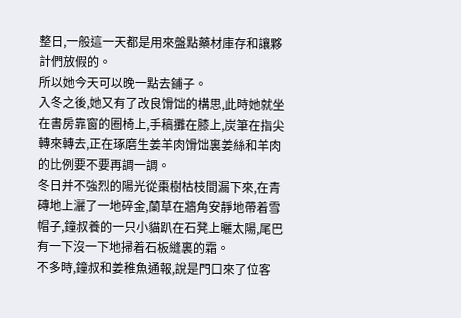整日,一般這一天都是用來盤點藥材庫存和讓夥計們放假的。
所以她今天可以晚一點去鋪子。
入冬之後,她又有了改良馉饳的構思,此時她就坐在書房靠窗的圈椅上,手稿攤在膝上,炭筆在指尖轉來轉去,正在琢磨生姜羊肉馉饳裏姜絲和羊肉的比例要不要再調一調。
冬日并不強烈的陽光從棗樹枯枝間漏下來,在青磚地上灑了一地碎金,蘭草在牆角安靜地帶着雪帽子,鐘叔養的一只小貓趴在石凳上曬太陽,尾巴有一下沒一下地掃着石板縫裏的霜。
不多時,鐘叔和姜稚魚通報,說是門口來了位客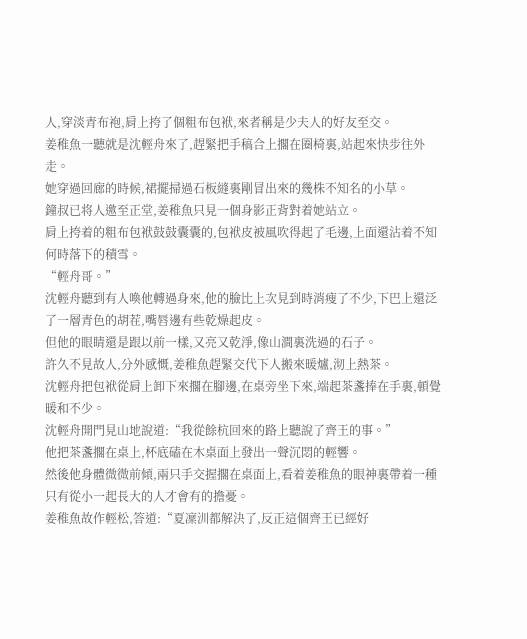人,穿淡青布袍,肩上挎了個粗布包袱,來者稱是少夫人的好友至交。
姜稚魚一聽就是沈輕舟來了,趕緊把手稿合上擱在圈椅裏,站起來快步往外走。
她穿過回廊的時候,裙擺掃過石板縫裏剛冒出來的幾株不知名的小草。
鐘叔已将人邀至正堂,姜稚魚只見一個身影正背對着她站立。
肩上挎着的粗布包袱鼓鼓囊囊的,包袱皮被風吹得起了毛邊,上面還沾着不知何時落下的積雪。
“輕舟哥。”
沈輕舟聽到有人喚他轉過身來,他的臉比上次見到時消瘦了不少,下巴上還泛了一層青色的胡茬,嘴唇邊有些乾燥起皮。
但他的眼睛還是跟以前一樣,又亮又乾淨,像山澗裏洗過的石子。
許久不見故人,分外感慨,姜稚魚趕緊交代下人搬來暖爐,沏上熱茶。
沈輕舟把包袱從肩上卸下來擱在腳邊,在桌旁坐下來,端起茶盞捧在手裏,頓覺暖和不少。
沈輕舟開門見山地說道:“我從餘杭回來的路上聽說了齊王的事。”
他把茶盞擱在桌上,杯底磕在木桌面上發出一聲沉悶的輕響。
然後他身體微微前傾,兩只手交握擱在桌面上,看着姜稚魚的眼神裏帶着一種只有從小一起長大的人才會有的擔憂。
姜稚魚故作輕松,答道:“夏凜汌都解決了,反正這個齊王已經好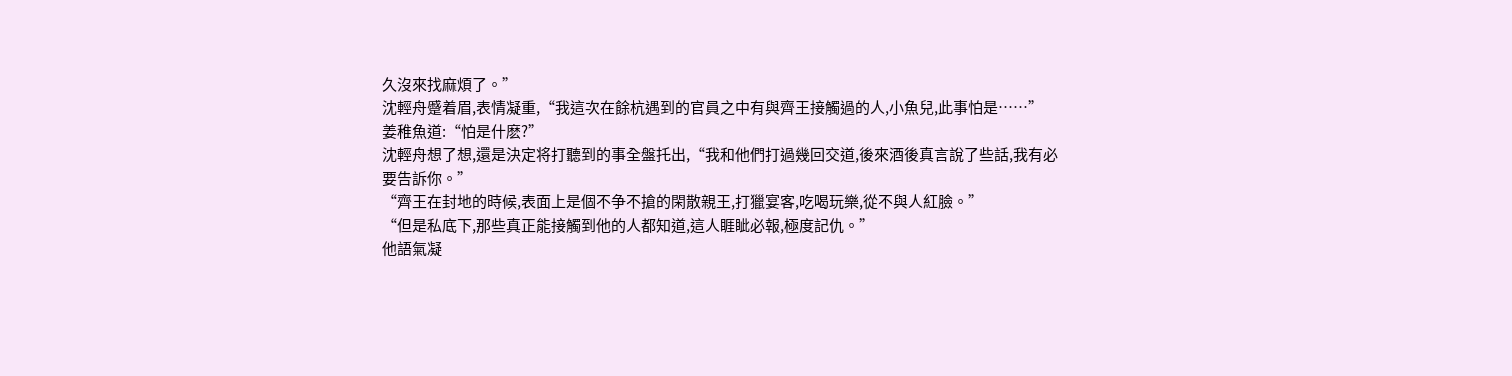久沒來找麻煩了。”
沈輕舟蹙着眉,表情凝重,“我這次在餘杭遇到的官員之中有與齊王接觸過的人,小魚兒,此事怕是……”
姜稚魚道:“怕是什麽?”
沈輕舟想了想,還是決定将打聽到的事全盤托出,“我和他們打過幾回交道,後來酒後真言說了些話,我有必要告訴你。”
“齊王在封地的時候,表面上是個不争不搶的閑散親王,打獵宴客,吃喝玩樂,從不與人紅臉。”
“但是私底下,那些真正能接觸到他的人都知道,這人睚眦必報,極度記仇。”
他語氣凝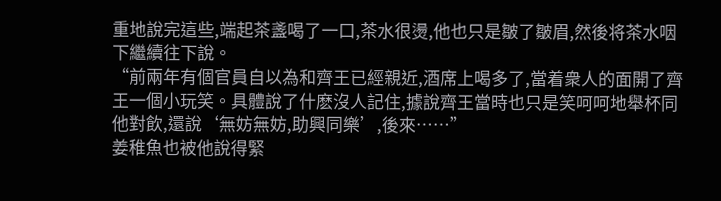重地說完這些,端起茶盞喝了一口,茶水很燙,他也只是皺了皺眉,然後将茶水咽下繼續往下說。
“前兩年有個官員自以為和齊王已經親近,酒席上喝多了,當着衆人的面開了齊王一個小玩笑。具體說了什麽沒人記住,據說齊王當時也只是笑呵呵地舉杯同他對飲,還說‘無妨無妨,助興同樂’,後來……”
姜稚魚也被他說得緊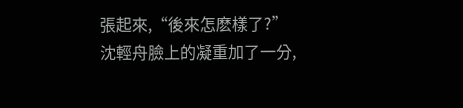張起來,“後來怎麽樣了?”
沈輕舟臉上的凝重加了一分,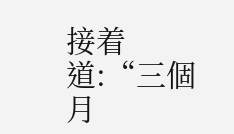接着道:“三個月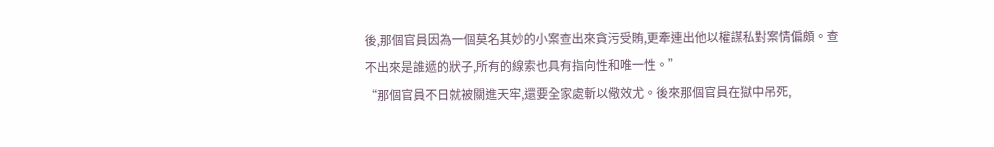後,那個官員因為一個莫名其妙的小案查出來貪污受賄,更牽連出他以權謀私對案情偏頗。查不出來是誰遞的狀子,所有的線索也具有指向性和唯一性。”
“那個官員不日就被關進天牢,還要全家處斬以儆效尤。後來那個官員在獄中吊死,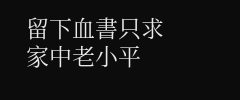留下血書只求家中老小平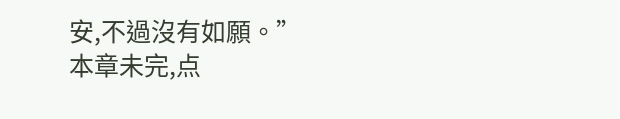安,不過沒有如願。”
本章未完,点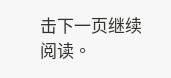击下一页继续阅读。